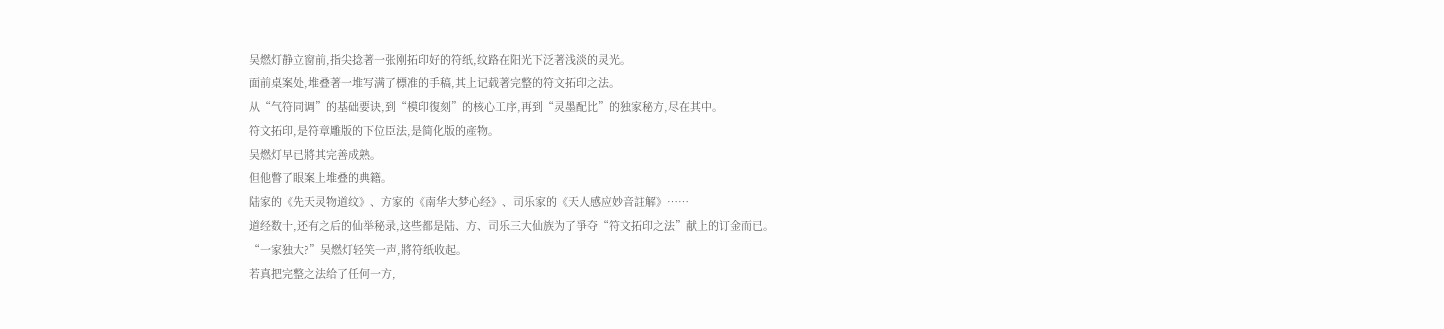吴燃灯静立窗前,指尖捻著一张刚拓印好的符纸,纹路在阳光下泛著浅淡的灵光。
面前桌案处,堆叠著一堆写满了標准的手稿,其上记载著完整的符文拓印之法。
从“气符同调”的基础要诀,到“模印復刻”的核心工序,再到“灵墨配比”的独家秘方,尽在其中。
符文拓印,是符章雕版的下位臣法,是简化版的產物。
吴燃灯早已將其完善成熟。
但他瞥了眼案上堆叠的典籍。
陆家的《先天灵物道纹》、方家的《南华大梦心经》、司乐家的《天人感应妙音註解》……
道经数十,还有之后的仙举秘录,这些都是陆、方、司乐三大仙族为了爭夺“符文拓印之法”献上的订金而已。
“一家独大?”吴燃灯轻笑一声,將符纸收起。
若真把完整之法给了任何一方,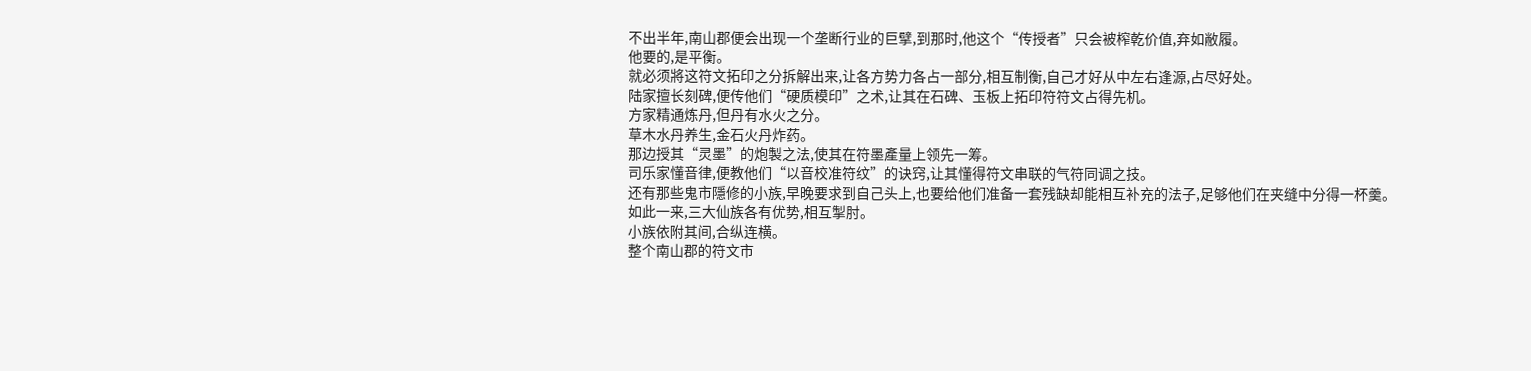不出半年,南山郡便会出现一个垄断行业的巨擘,到那时,他这个“传授者”只会被榨乾价值,弃如敝履。
他要的,是平衡。
就必须將这符文拓印之分拆解出来,让各方势力各占一部分,相互制衡,自己才好从中左右逢源,占尽好处。
陆家擅长刻碑,便传他们“硬质模印”之术,让其在石碑、玉板上拓印符符文占得先机。
方家精通炼丹,但丹有水火之分。
草木水丹养生,金石火丹炸药。
那边授其“灵墨”的炮製之法,使其在符墨產量上领先一筹。
司乐家懂音律,便教他们“以音校准符纹”的诀窍,让其懂得符文串联的气符同调之技。
还有那些鬼市隱修的小族,早晚要求到自己头上,也要给他们准备一套残缺却能相互补充的法子,足够他们在夹缝中分得一杯羹。
如此一来,三大仙族各有优势,相互掣肘。
小族依附其间,合纵连横。
整个南山郡的符文市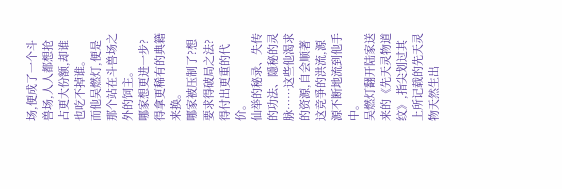场,便成了一个斗兽场,人人都想抢占更大份额,却谁也吃不掉谁。
而他吴燃灯,便是那个站在斗兽场之外的饲主。
哪家想更进一步?
得拿更稀有的典籍来换。
哪家被压制了?想要求得破局之法?得付出更重的代价。
仙举的秘录、失传的功法、隱秘的灵脉……这些他渴求的资源,自会顺著这竞爭的洪流,源源不断地流到他手中。
吴燃灯翻开陆家送来的《先天灵物道纹》,指尖划过其上所记载的先天灵物天然生出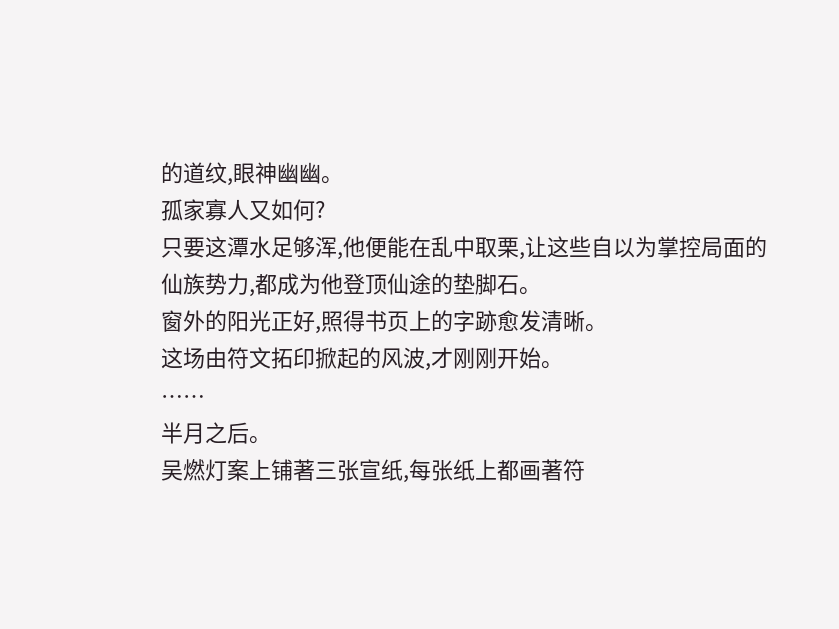的道纹,眼神幽幽。
孤家寡人又如何?
只要这潭水足够浑,他便能在乱中取栗,让这些自以为掌控局面的仙族势力,都成为他登顶仙途的垫脚石。
窗外的阳光正好,照得书页上的字跡愈发清晰。
这场由符文拓印掀起的风波,才刚刚开始。
……
半月之后。
吴燃灯案上铺著三张宣纸,每张纸上都画著符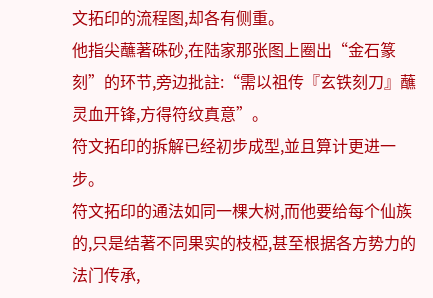文拓印的流程图,却各有侧重。
他指尖蘸著硃砂,在陆家那张图上圈出“金石篆刻”的环节,旁边批註:“需以祖传『玄铁刻刀』蘸灵血开锋,方得符纹真意”。
符文拓印的拆解已经初步成型,並且算计更进一步。
符文拓印的通法如同一棵大树,而他要给每个仙族的,只是结著不同果实的枝椏,甚至根据各方势力的法门传承,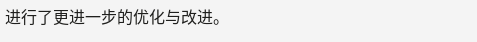进行了更进一步的优化与改进。